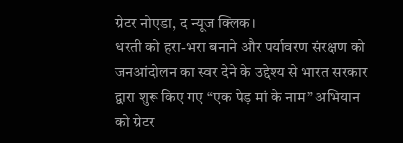ग्रेटर नोएडा, द न्यूज क्लिक।
धरती को हरा-भरा बनाने और पर्यावरण संरक्षण को जनआंदोलन का स्वर देने के उद्देश्य से भारत सरकार द्वारा शुरू किए गए “एक पेड़ मां के नाम” अभियान को ग्रेटर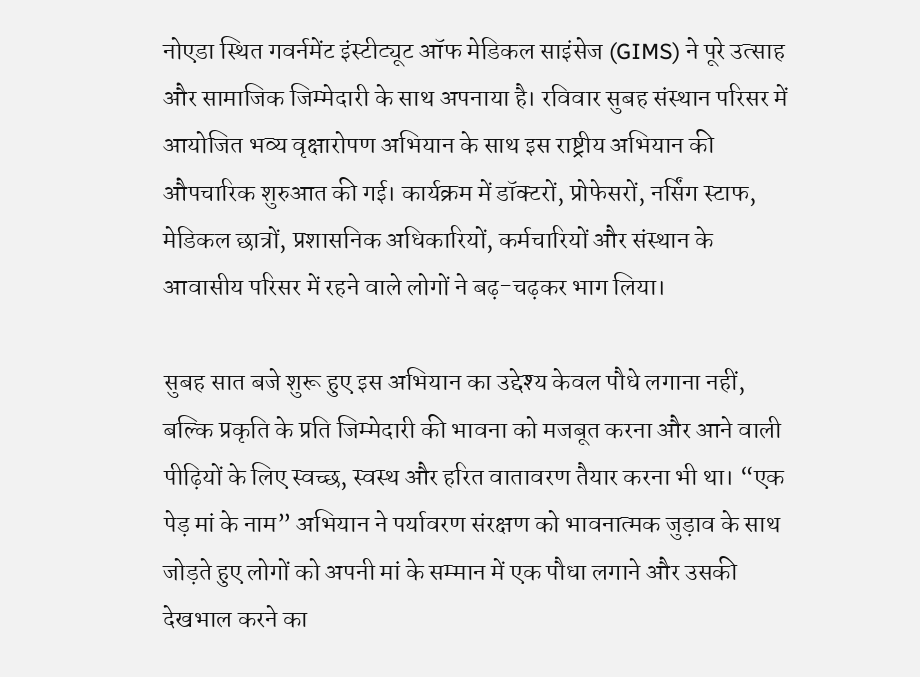नोएडा स्थित गवर्नमेंट इंस्टीट्यूट ऑफ मेडिकल साइंसेज (GIMS) ने पूरे उत्साह और सामाजिक जिम्मेदारी के साथ अपनाया है। रविवार सुबह संस्थान परिसर में आयोजित भव्य वृक्षारोपण अभियान के साथ इस राष्ट्रीय अभियान की औपचारिक शुरुआत की गई। कार्यक्रम में डॉक्टरों, प्रोफेसरों, नर्सिंग स्टाफ, मेडिकल छात्रों, प्रशासनिक अधिकारियों, कर्मचारियों और संस्थान के आवासीय परिसर में रहने वाले लोगों ने बढ़-चढ़कर भाग लिया।

सुबह सात बजे शुरू हुए इस अभियान का उद्देश्य केवल पौधे लगाना नहीं, बल्कि प्रकृति के प्रति जिम्मेदारी की भावना को मजबूत करना और आने वाली पीढ़ियों के लिए स्वच्छ, स्वस्थ और हरित वातावरण तैयार करना भी था। “एक पेड़ मां के नाम” अभियान ने पर्यावरण संरक्षण को भावनात्मक जुड़ाव के साथ जोड़ते हुए लोगों को अपनी मां के सम्मान में एक पौधा लगाने और उसकी देखभाल करने का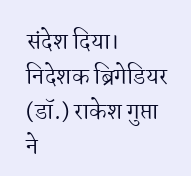संदेश दिया।
निदेशक ब्रिगेडियर (डॉ.) राकेश गुप्ता ने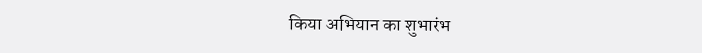किया अभियान का शुभारंभ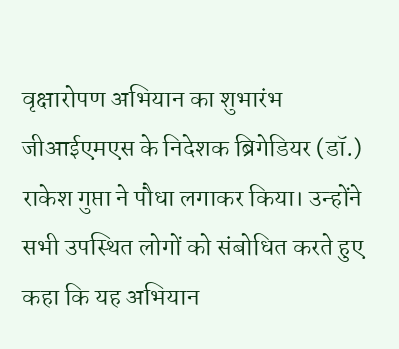वृक्षारोपण अभियान का शुभारंभ जीआईएमएस के निदेशक ब्रिगेडियर (डॉ.) राकेश गुप्ता ने पौधा लगाकर किया। उन्होंने सभी उपस्थित लोगों को संबोधित करते हुए कहा कि यह अभियान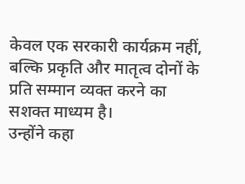केवल एक सरकारी कार्यक्रम नहीं, बल्कि प्रकृति और मातृत्व दोनों के प्रति सम्मान व्यक्त करने का सशक्त माध्यम है।
उन्होंने कहा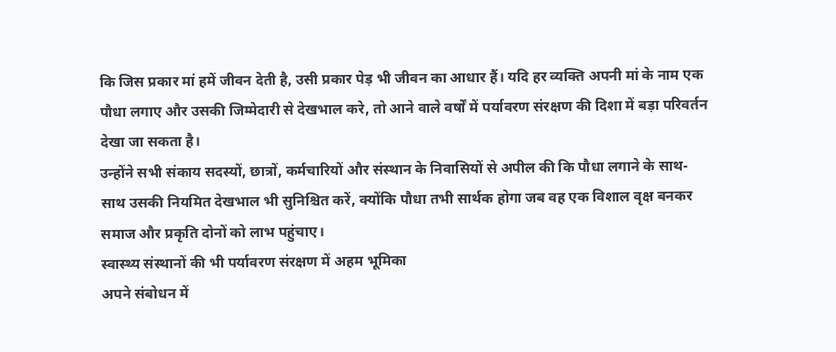कि जिस प्रकार मां हमें जीवन देती है, उसी प्रकार पेड़ भी जीवन का आधार हैं। यदि हर व्यक्ति अपनी मां के नाम एक पौधा लगाए और उसकी जिम्मेदारी से देखभाल करे, तो आने वाले वर्षों में पर्यावरण संरक्षण की दिशा में बड़ा परिवर्तन देखा जा सकता है।
उन्होंने सभी संकाय सदस्यों, छात्रों, कर्मचारियों और संस्थान के निवासियों से अपील की कि पौधा लगाने के साथ-साथ उसकी नियमित देखभाल भी सुनिश्चित करें, क्योंकि पौधा तभी सार्थक होगा जब वह एक विशाल वृक्ष बनकर समाज और प्रकृति दोनों को लाभ पहुंचाए।
स्वास्थ्य संस्थानों की भी पर्यावरण संरक्षण में अहम भूमिका
अपने संबोधन में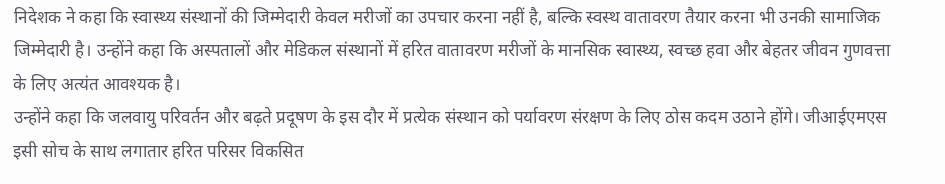निदेशक ने कहा कि स्वास्थ्य संस्थानों की जिम्मेदारी केवल मरीजों का उपचार करना नहीं है, बल्कि स्वस्थ वातावरण तैयार करना भी उनकी सामाजिक जिम्मेदारी है। उन्होंने कहा कि अस्पतालों और मेडिकल संस्थानों में हरित वातावरण मरीजों के मानसिक स्वास्थ्य, स्वच्छ हवा और बेहतर जीवन गुणवत्ता के लिए अत्यंत आवश्यक है।
उन्होंने कहा कि जलवायु परिवर्तन और बढ़ते प्रदूषण के इस दौर में प्रत्येक संस्थान को पर्यावरण संरक्षण के लिए ठोस कदम उठाने होंगे। जीआईएमएस इसी सोच के साथ लगातार हरित परिसर विकसित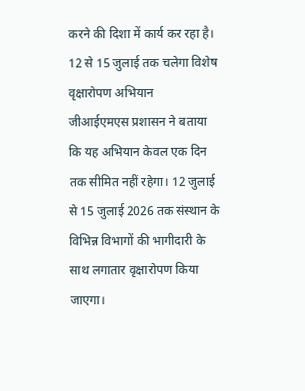करने की दिशा में कार्य कर रहा है।
12 से 15 जुलाई तक चलेगा विशेष वृक्षारोपण अभियान
जीआईएमएस प्रशासन ने बताया कि यह अभियान केवल एक दिन तक सीमित नहीं रहेगा। 12 जुलाई से 15 जुलाई 2026 तक संस्थान के विभिन्न विभागों की भागीदारी के साथ लगातार वृक्षारोपण किया जाएगा।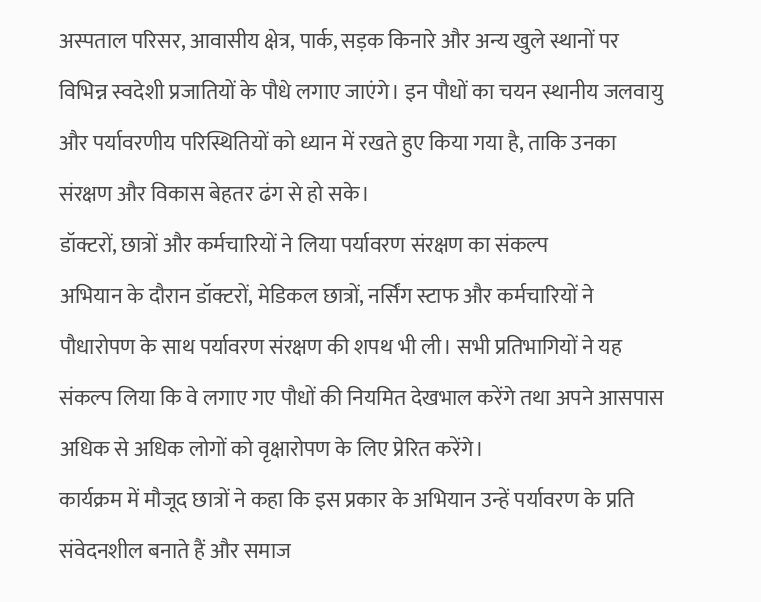अस्पताल परिसर, आवासीय क्षेत्र, पार्क, सड़क किनारे और अन्य खुले स्थानों पर विभिन्न स्वदेशी प्रजातियों के पौधे लगाए जाएंगे। इन पौधों का चयन स्थानीय जलवायु और पर्यावरणीय परिस्थितियों को ध्यान में रखते हुए किया गया है, ताकि उनका संरक्षण और विकास बेहतर ढंग से हो सके।
डॉक्टरों, छात्रों और कर्मचारियों ने लिया पर्यावरण संरक्षण का संकल्प
अभियान के दौरान डॉक्टरों, मेडिकल छात्रों, नर्सिंग स्टाफ और कर्मचारियों ने पौधारोपण के साथ पर्यावरण संरक्षण की शपथ भी ली। सभी प्रतिभागियों ने यह संकल्प लिया कि वे लगाए गए पौधों की नियमित देखभाल करेंगे तथा अपने आसपास अधिक से अधिक लोगों को वृक्षारोपण के लिए प्रेरित करेंगे।
कार्यक्रम में मौजूद छात्रों ने कहा कि इस प्रकार के अभियान उन्हें पर्यावरण के प्रति संवेदनशील बनाते हैं और समाज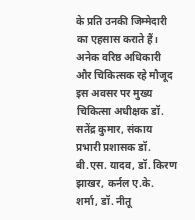के प्रति उनकी जिम्मेदारी का एहसास कराते हैं।
अनेक वरिष्ठ अधिकारी और चिकित्सक रहे मौजूद
इस अवसर पर मुख्य चिकित्सा अधीक्षक डॉ. सतेंद्र कुमार, संकाय प्रभारी प्रशासक डॉ. बी.एस. यादव, डॉ. किरण झाखर, कर्नल ए.के. शर्मा, डॉ. नीतू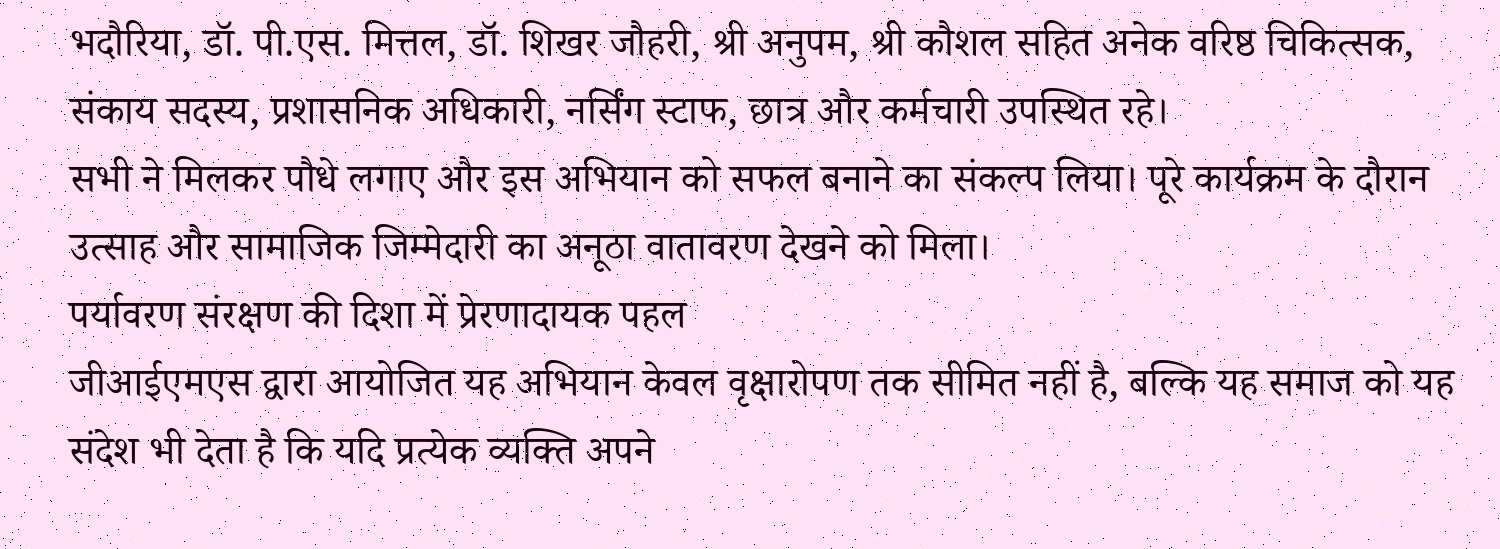भदौरिया, डॉ. पी.एस. मित्तल, डॉ. शिखर जौहरी, श्री अनुपम, श्री कौशल सहित अनेक वरिष्ठ चिकित्सक, संकाय सदस्य, प्रशासनिक अधिकारी, नर्सिंग स्टाफ, छात्र और कर्मचारी उपस्थित रहे।
सभी ने मिलकर पौधे लगाए और इस अभियान को सफल बनाने का संकल्प लिया। पूरे कार्यक्रम के दौरान उत्साह और सामाजिक जिम्मेदारी का अनूठा वातावरण देखने को मिला।
पर्यावरण संरक्षण की दिशा में प्रेरणादायक पहल
जीआईएमएस द्वारा आयोजित यह अभियान केवल वृक्षारोपण तक सीमित नहीं है, बल्कि यह समाज को यह संदेश भी देता है कि यदि प्रत्येक व्यक्ति अपने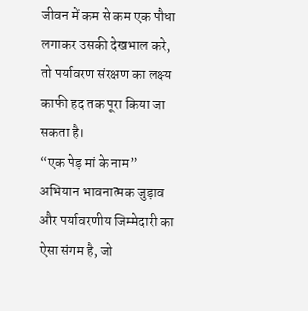जीवन में कम से कम एक पौधा लगाकर उसकी देखभाल करे, तो पर्यावरण संरक्षण का लक्ष्य काफी हद तक पूरा किया जा सकता है।
“एक पेड़ मां के नाम” अभियान भावनात्मक जुड़ाव और पर्यावरणीय जिम्मेदारी का ऐसा संगम है, जो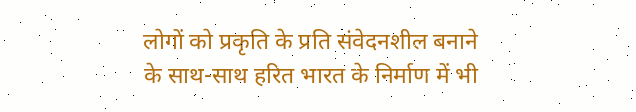लोगों को प्रकृति के प्रति संवेदनशील बनाने के साथ-साथ हरित भारत के निर्माण में भी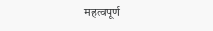महत्वपूर्ण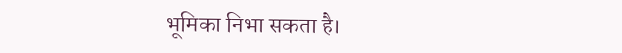भूमिका निभा सकता है।